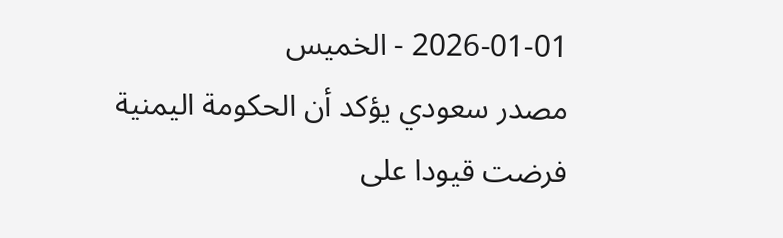2026-01-01 - الخميس
مصدر سعودي يؤكد أن الحكومة اليمنية فرضت قيودا على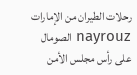رحلات الطيران من الإمارات nayrouz الصومال على رأس مجلس الأمن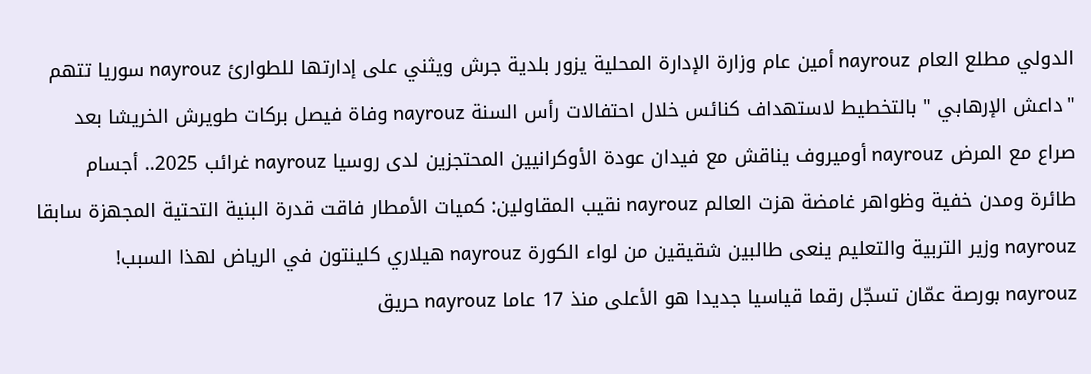الدولي مطلع العام nayrouz أمين عام وزارة الإدارة المحلية يزور بلدية جرش ويثني على إدارتها للطوارئ nayrouz سوريا تتهم "داعش الإرهابي " بالتخطيط لاستهداف كنائس خلال احتفالات رأس السنة nayrouz وفاة فيصل بركات طويرش الخريشا بعد صراع مع المرض nayrouz أوميروف يناقش مع فيدان عودة الأوكرانيين المحتجزين لدى روسيا nayrouz غرائب 2025.. أجسام طائرة ومدن خفية وظواهر غامضة هزت العالم nayrouz نقيب المقاولين: كميات الأمطار فاقت قدرة البنية التحتية المجهزة سابقا nayrouz وزير التربية والتعليم ينعى طالبين شقيقين من لواء الكورة nayrouz هيلاري كلينتون في الرياض لهذا السبب! nayrouz بورصة عمّان تسجّل رقما قياسيا جديدا هو الأعلى منذ 17 عاما nayrouz حريق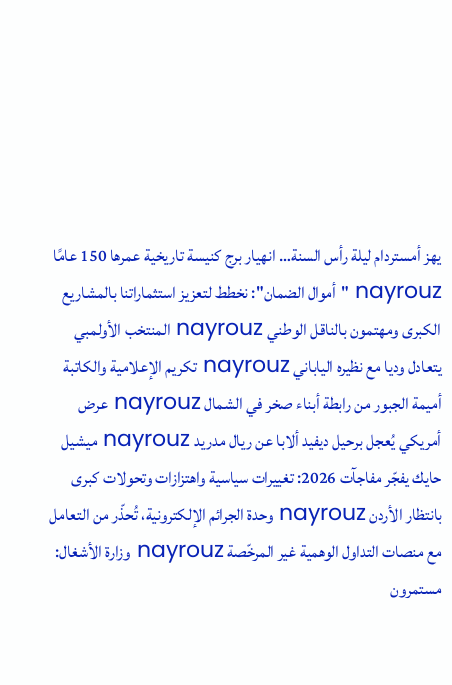يهز أمستردام ليلة رأس السنة… انهيار برج كنيسة تاريخية عمرها 150 عامًا nayrouz "أموال الضمان": نخطط لتعزيز استثماراتنا بالمشاريع الكبرى ومهتمون بالناقل الوطني nayrouz المنتخب الأولمبي يتعادل وديا مع نظيره الياباني nayrouz تكريم الإعلامية والكاتبة أميمة الجبور من رابطة أبناء صخر في الشمال nayrouz عرض أمريكي يُعجل برحيل ديفيد ألابا عن ريال مدريد nayrouz ميشيل حايك يفجّر مفاجآت 2026: تغييرات سياسية واهتزازات وتحولات كبرى بانتظار الأردن nayrouz وحدة الجرائم الإلكترونية، تُحذّر من التعامل مع منصات التداول الوهمية غير المرخّصة nayrouz وزارة الأشغال: مستمرون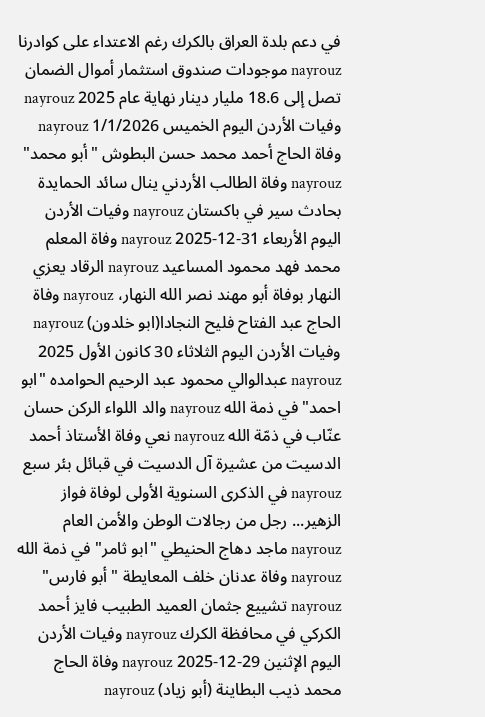في دعم بلدة العراق بالكرك رغم الاعتداء على كوادرنا nayrouz موجودات صندوق استثمار أموال الضمان تصل إلى 18.6 مليار دينار نهاية عام 2025 nayrouz
وفيات الأردن اليوم الخميس 1/1/2026 nayrouz وفاة الحاج أحمد محمد حسن البطوش "أبو محمد" nayrouz وفاة الطالب الأردني ينال سائد الحمايدة بحادث سير في باكستان nayrouz وفيات الأردن اليوم الأربعاء 31-12-2025 nayrouz وفاة المعلم محمد فهد محمود المساعيد nayrouz الرقاد يعزي النهار بوفاة أبو مهند نصر الله النهار، nayrouz وفاة الحاج عبد الفتاح فليح النجادا(ابو خلدون) nayrouz وفيات الأردن اليوم الثلاثاء 30 كانون الأول 2025 nayrouz عبدالوالي محمود عبد الرحيم الحوامده "ابو احمد" في ذمة الله nayrouz والد اللواء الركن حسان عنّاب في ذمّة الله nayrouz نعي وفاة الأستاذ أحمد الدسيت من عشيرة آل الدسيت في قبائل بئر سبع nayrouz في الذكرى السنوية الأولى لوفاة فواز الزهير... رجل من رجالات الوطن والأمن العام nayrouz ماجد دهاج الحنيطي "ابو ثامر" في ذمة الله nayrouz وفاة عدنان خلف المعايطة " أبو فارس" nayrouz تشييع جثمان العميد الطبيب فايز أحمد الكركي في محافظة الكرك nayrouz وفيات الأردن اليوم الإثنين 29-12-2025 nayrouz وفاة الحاج محمد ذيب البطاينة (أبو زياد) nayrouz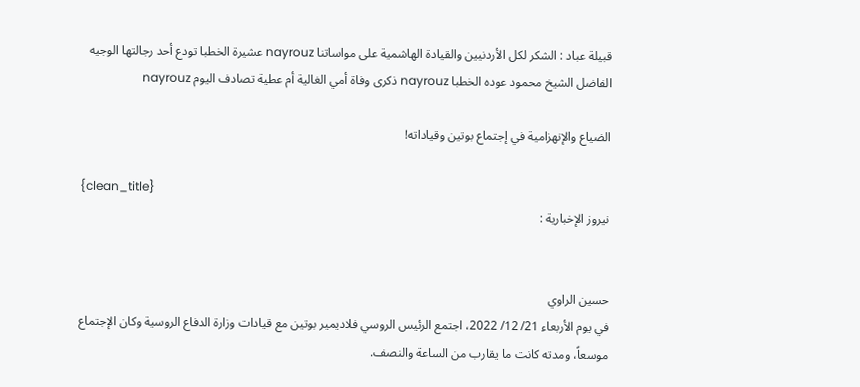قبيلة عباد : الشكر لكل الأردنيين والقيادة الهاشمية على مواساتنا nayrouz عشيرة الخطبا تودع أحد رجالتها الوجيه الفاضل الشيخ محمود عوده الخطبا nayrouz ذكرى وفاة أمي الغالية أم عطية تصادف اليوم nayrouz

الضياع والإنهزامية في إجتماع بوتين وقياداته!

{clean_title}
نيروز الإخبارية :


حسين الراوي
في يوم الأربعاء 21/ 12/ 2022، اجتمع الرئيس الروسي فلاديمير بوتين مع قيادات وزارة الدفاع الروسية وكان الإجتماع موسعاً، ومدته كانت ما يقارب من الساعة والنصف.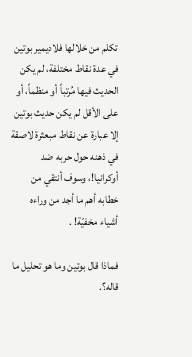تكلم من خلالها فلاديمير بوتين في عدة نقاط مختلفة، لم يكن الحديث فيها مُرتباً أو منظماً، أو على الأقل لم يكن حديث بوتين إلا عبارة عن نقاط مبعثرة لاصقة في ذهنه حول حربه ضد أوكرانيا!، وسوف أنتقي من خطابه أهم ما أجد من وراءه أشياء مخفيّة! .

فماذا قال بوتين وما هو تحليل ما قاله؟.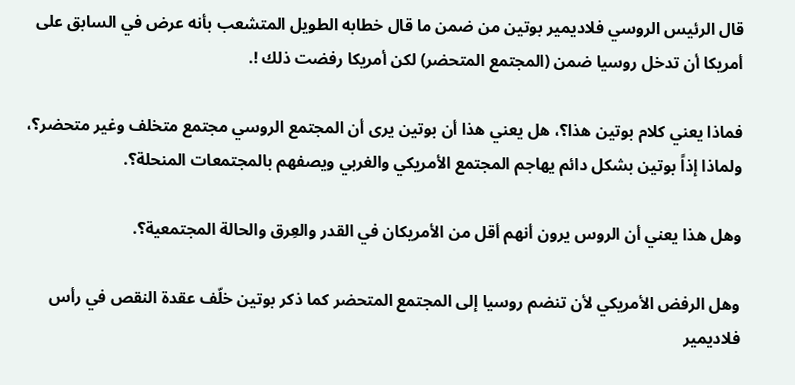قال الرئيس الروسي فلاديمير بوتين من ضمن ما قال خطابه الطويل المتشعب بأنه عرض في السابق على أمريكا أن تدخل روسيا ضمن (المجتمع المتحضر) لكن أمريكا رفضت ذلك !.

فماذا يعني كلام بوتين هذا؟، هل يعني هذا أن بوتين يرى أن المجتمع الروسي مجتمع متخلف وغير متحضر؟، ولماذا إذاً بوتين بشكل دائم يهاجم المجتمع الأمريكي والغربي ويصفهم بالمجتمعات المنحلة؟.

وهل هذا يعني أن الروس يرون أنهم أقل من الأمريكان في القدر والعِرق والحالة المجتمعية؟.

وهل الرفض الأمريكي لأن تنضم روسيا إلى المجتمع المتحضر كما ذكر بوتين خلّف عقدة النقص في رأس فلاديمير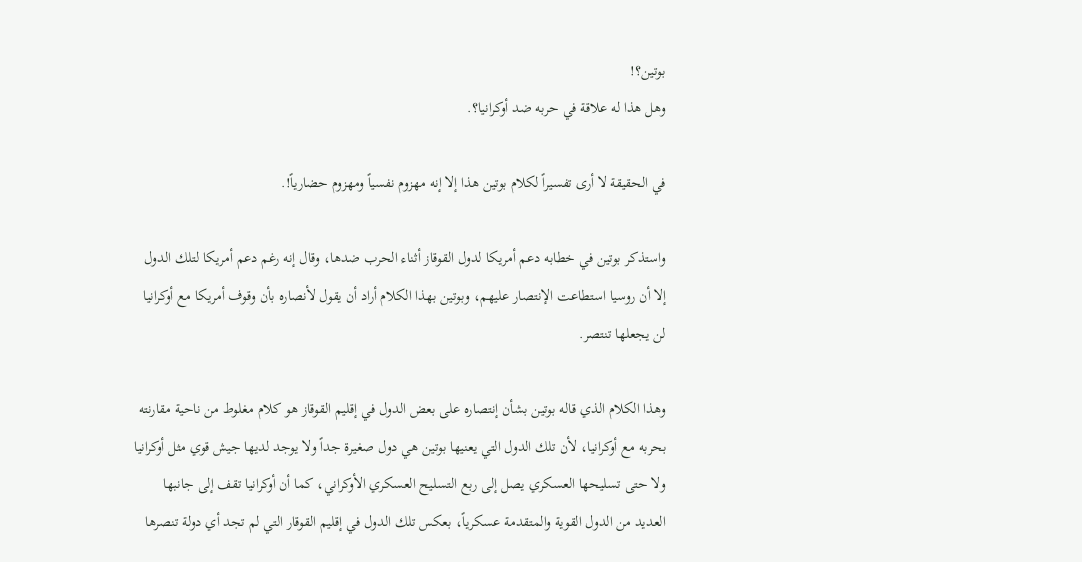بوتين؟!
وهل هذا له علاقة في حربه ضد أوكرانيا؟.

في الحقيقة لا أرى تفسيراً لكلام بوتين هذا إلا إنه مهزوم نفسياً ومهزوم حضارياً!.

واستذكر بوتين في خطابه دعم أمريكا لدول القوقاز أثناء الحرب ضدها، وقال إنه رغم دعم أمريكا لتلك الدول إلا أن روسيا استطاعت الإنتصار عليهم، وبوتين بهذا الكلام أراد أن يقول لأنصاره بأن وقوف أمريكا مع أوكرانيا لن يجعلها تنتصر.

وهذا الكلام الذي قاله بوتين بشأن إنتصاره على بعض الدول في إقليم القوقاز هو كلام مغلوط من ناحية مقارنته بحربه مع أوكرانيا، لأن تلك الدول التي يعنيها بوتين هي دول صغيرة جداً ولا يوجد لديها جيش قوي مثل أوكرانيا ولا حتى تسليحها العسكري يصل إلى ربع التسليح العسكري الأوكراني، كما أن أوكرانيا تقف إلى جانبها العديد من الدول القوية والمتقدمة عسكرياً، بعكس تلك الدول في إقليم القوقار التي لم تجد أي دولة تنصرها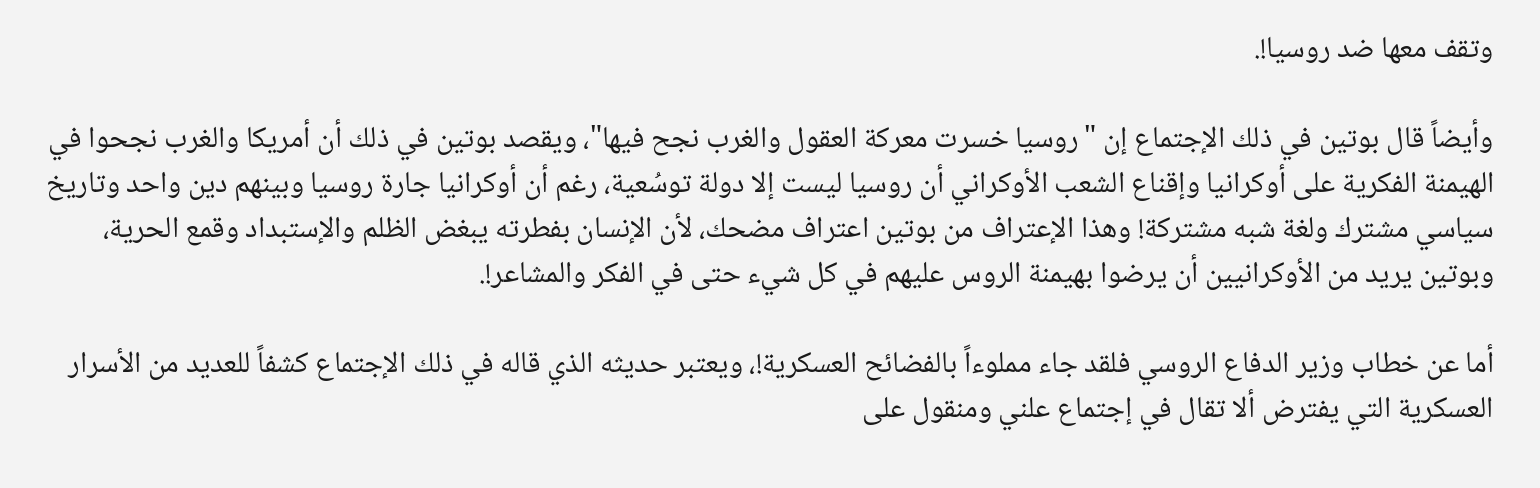وتقف معها ضد روسيا!.

وأيضاً قال بوتين في ذلك الإجتماع إن "روسيا خسرت معركة العقول والغرب نجح فيها"، ويقصد بوتين في ذلك أن أمريكا والغرب نجحوا في الهيمنة الفكرية على أوكرانيا وإقناع الشعب الأوكراني أن روسيا ليست إلا دولة توسُعية، رغم أن أوكرانيا جارة روسيا وبينهم دين واحد وتاريخ سياسي مشترك ولغة شبه مشتركة! وهذا الإعتراف من بوتين اعتراف مضحك، لأن الإنسان بفطرته يبغض الظلم والإستبداد وقمع الحرية، وبوتين يريد من الأوكرانيين أن يرضوا بهيمنة الروس عليهم في كل شيء حتى في الفكر والمشاعر!.

أما عن خطاب وزير الدفاع الروسي فلقد جاء مملوءاً بالفضائح العسكرية!، ويعتبر حديثه الذي قاله في ذلك الإجتماع كشفاً للعديد من الأسرار العسكرية التي يفترض ألا تقال في إجتماع علني ومنقول على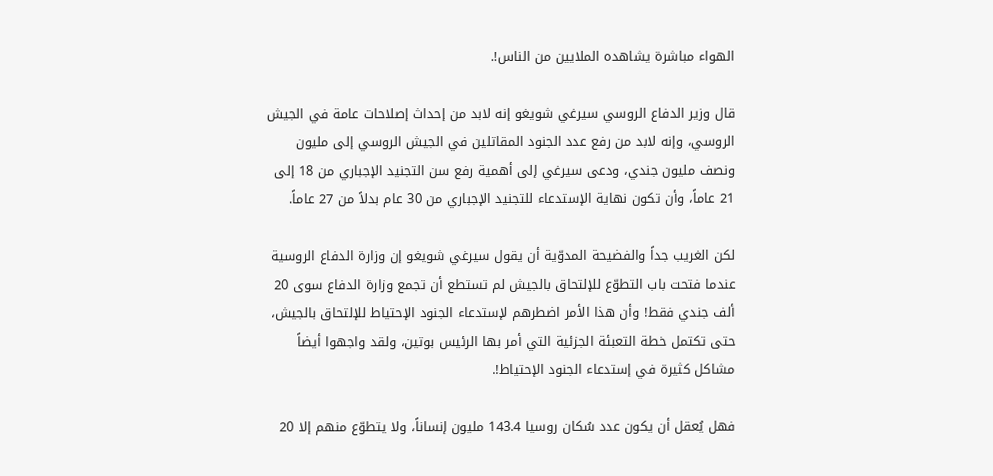الهواء مباشرة يشاهده الملايين من الناس!.

قال وزير الدفاع الروسي سيرغي شويغو إنه لابد من إحداث إصلاحات عامة في الجيش الروسي، وإنه لابد من رفع عدد الجنود المقاتلين في الجيش الروسي إلى مليون ونصف مليون جندي، ودعى سيرغي إلى أهمية رفع سن التجنيد الإجباري من 18 إلى 21 عاماً، وأن تكون نهاية الإستدعاء للتجنيد الإجباري من 30 عام بدلاً من 27 عاماً.

لكن الغريب جداً والفضيحة المدوّية أن يقول سيرغي شويغو إن وزارة الدفاع الروسية عندما فتحت باب التطوّع للإلتحاق بالجيش لم تستطع أن تجمع وزارة الدفاع سوى 20 ألف جندي فقط! وأن هذا الأمر اضطرهم لإستدعاء الجنود الإحتياط للإلتحاق بالجيش، حتى تكتمل خطة التعبئة الجزئية التي أمر بها الرئيس بوتين، ولقد واجهوا أيضاً مشاكل كثيرة في إستدعاء الجنود الإحتياط!.

فهل يُعقل أن يكون عدد سُكان روسيا 143.4 مليون إنساناً، ولا يتطوّع منهم إلا 20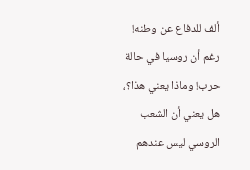ألف للدفاع عن وطنه! رغم أن روسيا في حالة حرب! وماذا يعني هذا؟، هل يعني أن الشعب الروسي ليس عندهم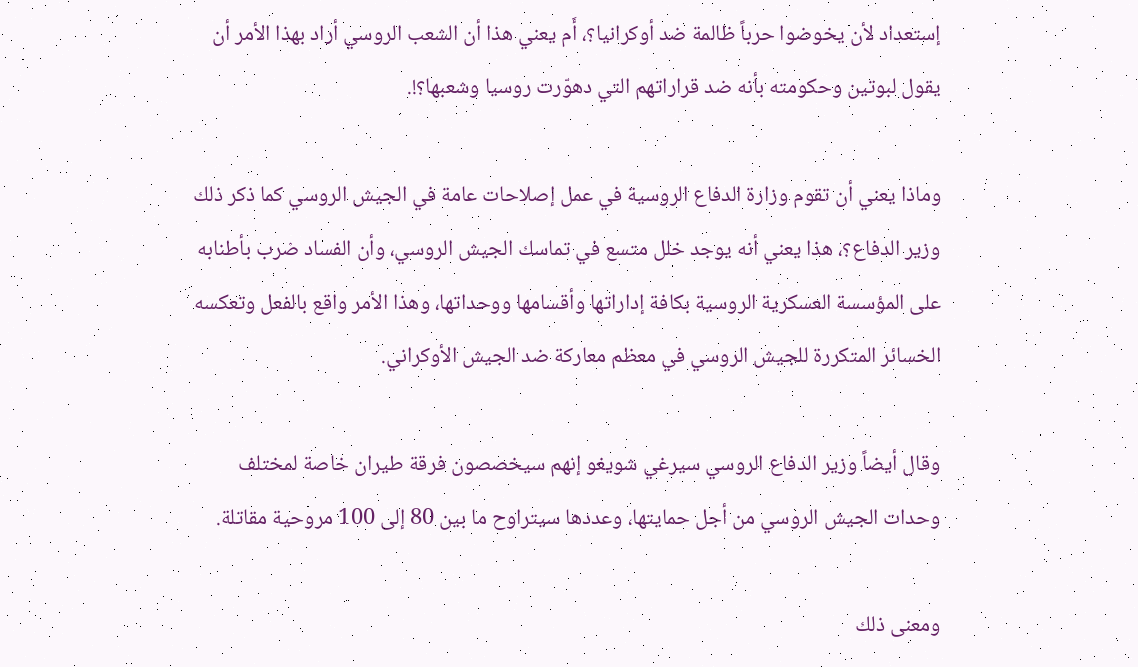إستعداد لأن يخوضوا حرباً ظالمة ضد أوكرانيا؟، أَم يعني هذا أن الشعب الروسي أراد بهذا الأمر أن يقول لبوتين وحكومته بأنه ضد قراراتهم التي دهوّرت روسيا وشعبها؟!.

وماذا يعني أن تقوم وزارة الدفاع الروسية في عمل إصلاحات عامة في الجيش الروسي كما ذكر ذلك وزير الدفاع؟، هذا يعني أنه يوجد خلل متسع في تماسك الجيش الروسي، وأن الفساد ضرب بأطنابه على المؤسسة العسكرية الروسية بكافة إداراتها وأقسامها ووحداتها، وهذا الأمر واقع بالفعل وتعكسه الخسائر المتكررة للجيش الروسي في معظم معاركة ضد الجيش الأوكراني.

وقال أيضاً وزير الدفاع الروسي سيرغي شويغو إنهم سيخصصون فرقة طيران خاصة لمختلف وحدات الجيش الروسي من أجل حمايتها، وعددها سيتراوح ما بين 80 إلى 100 مروحية مقاتلة.

ومعنى ذلك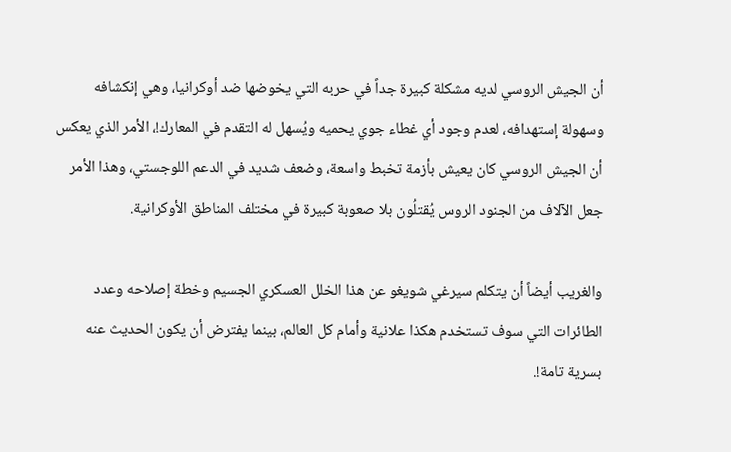أن الجيش الروسي لديه مشكلة كبيرة جداً في حربه التي يخوضها ضد أوكرانيا، وهي إنكشافه وسهولة إستهدافه، لعدم وجود أي غطاء جوي يحميه ويُسهل له التقدم في المعارك!، الأمر الذي يعكس أن الجيش الروسي كان يعيش بأزمة تخبط واسعة، وضعف شديد في الدعم اللوجستي، وهذا الأمر جعل الآلاف من الجنود الروس يُقتلُون بلا صعوبة كبيرة في مختلف المناطق الأوكرانية.

والغريب أيضاً أن يتكلم سيرغي شويغو عن هذا الخلل العسكري الجسيم وخطة إصلاحه وعدد الطائرات التي سوف تستخدم هكذا علانية وأمام كل العالم، بينما يفترض أن يكون الحديث عنه بسرية تامة!.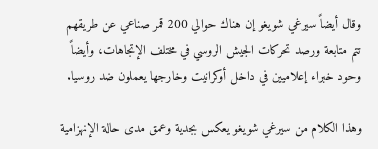وقال أيضاً سيرغي شويغو إن هناك حوالي 200 قمر صناعي عن طريقهم تتم متابعة ورصد تحركات الجيش الروسي في مختلف الإتجاهات، وأيضاً وحود خبراء إعلاميين في داخل أوكرانيت وخارجها يعملون ضد روسيا.

وهذا الكلام من سيرغي شويغو يعكس بجدية وعمق مدى حالة الإنهزامية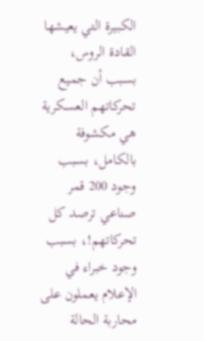الكبيرة التي يعيشها القادة الروس، بسبب أن جميع تحركاتهم العسكرية هي مكشوفة بالكامل، بسبب وجود 200 قمر صناعي ترصد كل تحركاتهم!، بسبب وجود خبراء في الإعلام يعملون على محاربة الحالة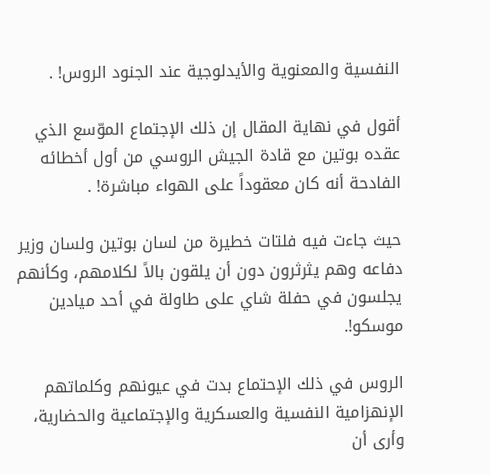النفسية والمعنوية والأيدلوجية عند الجنود الروس! .

أقول في نهاية المقال إن ذلك الإجتماع الموّسع الذي عقده بوتين مع قادة الجيش الروسي من أول أخطائه الفادحة أنه كان معقوداً على الهواء مباشرة! .

حيث جاءت فيه فلتات خطيرة من لسان بوتين ولسان وزير دفاعه وهم يثرثرون دون أن يلقون بالاً لكلامهم، وكأنهم يجلسون في حفلة شاي على طاولة في أحد ميادين موسكو!.

الروس في ذلك الإحتماع بدت في عيونهم وكلماتهم الإنهزامية النفسية والعسكرية والإجتماعية والحضارية، وأرى أن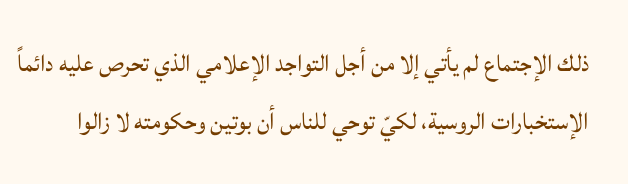ذلك الإجتماع لم يأتي إلا من أجل التواجد الإعلامي الذي تحرص عليه دائماً الإستخبارات الروسية، لكيّ توحي للناس أن بوتين وحكومته لا زالوا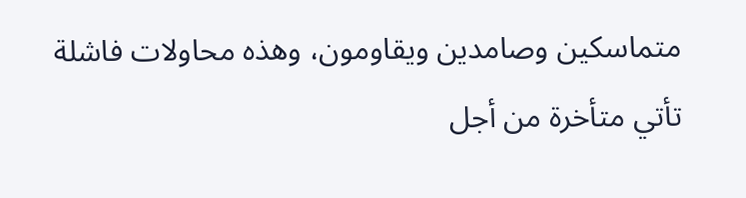متماسكين وصامدين ويقاومون، وهذه محاولات فاشلة تأتي متأخرة من أجل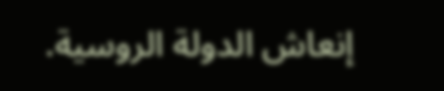إنعاش الدولة الروسية.